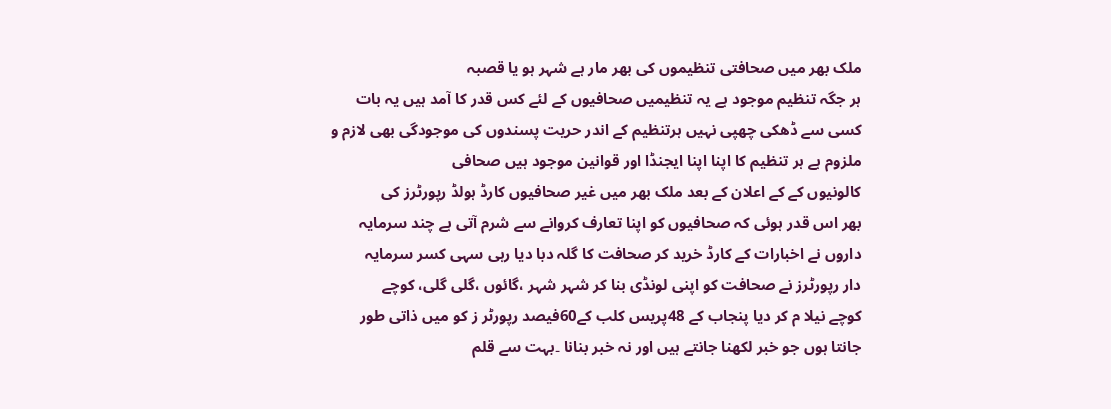ملک بھر میں صحافتی تنظیموں کی بھر مار ہے شہر ہو یا قصبہ
ہر جگہ تنظیم موجود ہے یہ تنظیمیں صحافیوں کے لئے کس قدر کا آمد ہیں یہ بات
کسی سے ڈھکی چھپی نہیں ہرتنظیم کے اندر حریت پسندوں کی موجودگی بھی لازم و
ملزوم ہے ہر تنظیم کا اپنا اپنا ایجنڈا اور قوانین موجود ہیں صحافی
کالونیوں کے کے اعلان کے بعد ملک بھر میں غیر صحافیوں کارڈ ہولڈ رپورٹرز کی
بھر اس قدر ہوئی کہ صحافیوں کو اپنا تعارف کروانے سے شرم آتی ہے چند سرمایہ
داروں نے اخبارات کے کارڈ خرید کر صحافت کا گلہ دبا دیا رہی سہی کسر سرمایہ
دار رپورٹرز نے صحافت کو اپنی لونڈی بنا کر شہر شہر ،گائوں ،گلی گلی، کوچے
کوچے نیلا م کر دیا پنجاب کے 48پریس کلب کے60فیصد رپورٹر ز کو میں ذاتی طور
جانتا ہوں جو خبر لکھنا جانتے ہیں اور نہ خبر بنانا ۔بہت سے قلم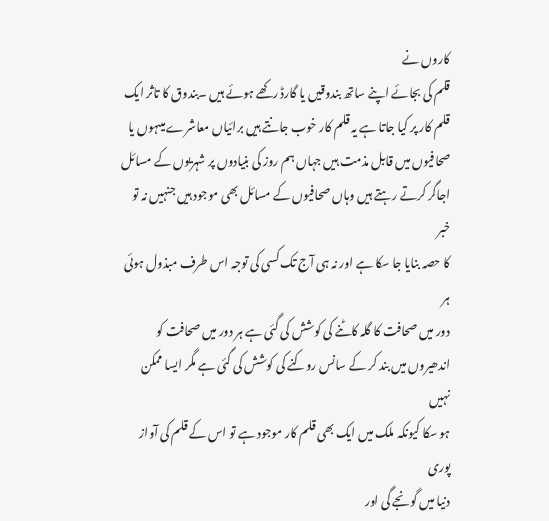کاروں نے
قلم کی بجائے اپنے ساتھ بندوقیں یا گارڈ رکھے ہوئے ہیں ۔بندوق کا تاثر ایک
قلم کار پر کیا جاتا ہے یہ قلم کار خوب جانتے ہیں برائیاں معاشرے میںہوں یا
صحافیوں میں قابل مذمت ہیں جہاں ہم روز کی بنیادوں پر شہریوں کے مسائل
اجاگر کرتے رہتے ہیں وہاں صحافیوں کے مسائل بھی موجود ہیں جنہیں نہ تو خبر
کا حصہ بنایا جا سکا ہے اور نہ ہی آج تک کسی کی توجہ اس طرف مبذول ہوئی ہر
دور میں صحافت کا گلہ کاٹنے کی کوشش کی گئی ہے ہر دور میں صحافت کو
اندھیروں میں بند کر کے سانس روکنے کی کوشش کی گئی ہے مگر ایسا ممکن نہیں
ہو سکا کیونکہ ملک میں ایک بھی قلم کار موجود ہے تو اس کے قلم کی آواز پوری
دنیا میں گونجے گی اور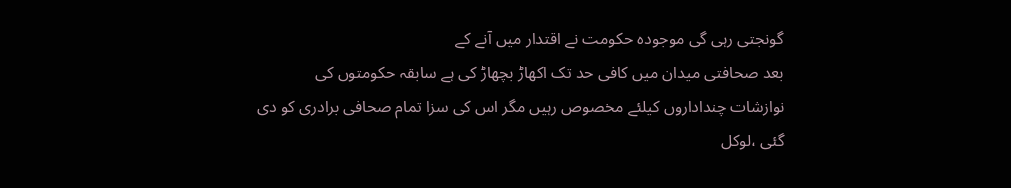گونجتی رہی گی موجودہ حکومت نے اقتدار میں آنے کے
بعد صحافتی میدان میں کافی حد تک اکھاڑ بچھاڑ کی ہے سابقہ حکومتوں کی
نوازشات چنداداروں کیلئے مخصوص رہیں مگر اس کی سزا تمام صحافی برادری کو دی
گئی ،لوکل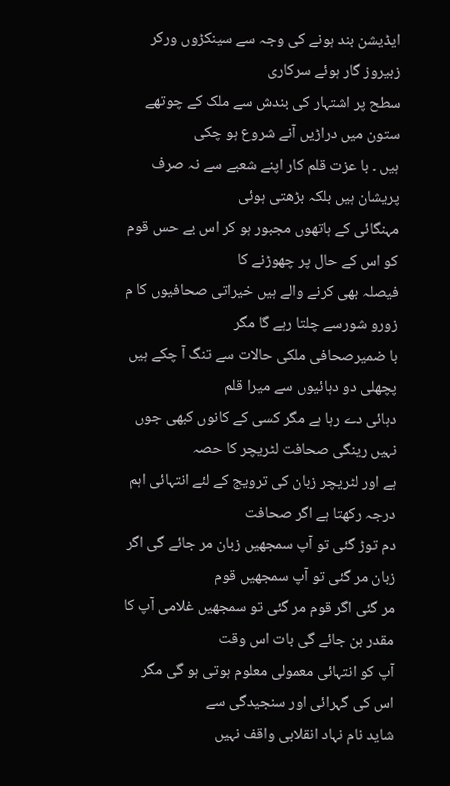ایڈیشن بند ہونے کی وجہ سے سینکڑوں ورکر زبیروز گار ہوئے سرکاری
سطح پر اشتہار کی بندش سے ملک کے چوتھے ستون میں دراڑیں آنے شروع ہو چکی
ہیں ۔ با عزت قلم کار اپنے شعبے سے نہ صرف پریشان ہیں بلکہ بڑھتی ہوئی
مہنگائی کے ہاتھوں مجبور ہو کر اس بے حس قوم کو اس کے حال پر چھوڑنے کا
فیصلہ بھی کرنے والے ہیں خیراتی صحافیوں کا م زورو شورسے چلتا رہے گا مگر
با ضمیرصحافی ملکی حالات سے تنگ آ چکے ہیں پچھلی دو دہائیوں سے میرا قلم
دہائی دے رہا ہے مگر کسی کے کانوں کبھی جوں نہیں رینگی صحافت لٹریچر کا حصہ
ہے اور لٹریچر زبان کی ترویج کے لئے انتہائی اہم درجہ رکھتا ہے اگر صحافت
دم توڑ گئی تو آپ سمجھیں زبان مر جائے گی اگر زبان مر گئی تو آپ سمجھیں قوم
مر گئی اگر قوم مر گئی تو سمجھیں غلامی آپ کا مقدر بن جائے گی بات اس وقت
آپ کو انتہائی معمولی معلوم ہوتی ہو گی مگر اس کی گہرائی اور سنجیدگی سے
شاید نام نہاد انقلابی واقف نہیں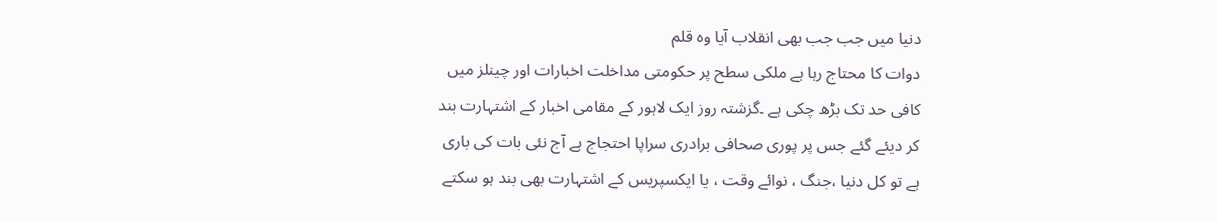دنیا میں جب جب بھی انقلاب آیا وہ قلم
دوات کا محتاج رہا ہے ملکی سطح پر حکومتی مداخلت اخبارات اور چینلز میں
کافی حد تک بڑھ چکی ہے ۔گزشتہ روز ایک لاہور کے مقامی اخبار کے اشتہارت بند
کر دیئے گئے جس پر پوری صحافی برادری سراپا احتجاج ہے آج نئی بات کی باری
ہے تو کل دنیا ،جنگ ، نوائے وقت ، یا ایکسپریس کے اشتہارت بھی بند ہو سکتے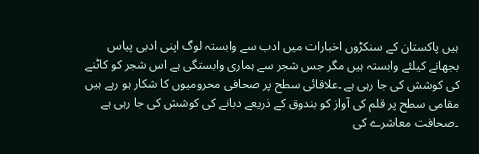ہیں پاکستان کے سنکڑوں اخبارات میں ادب سے وابستہ لوگ اپنی ادبی پیاس
بجھانے کیلئے وابستہ ہیں مگر جس شجر سے ہماری وابستگی ہے اس شجر کو کاٹنے
کی کوشش کی جا رہی ہے ۔علاقائی سطح پر صحافی محرومیوں کا شکار ہو رہے ہیں
مقامی سطح پر قلم کی آواز کو بندوق کے ذریعے دبانے کی کوشش کی جا رہی ہے
۔صحافت معاشرے کی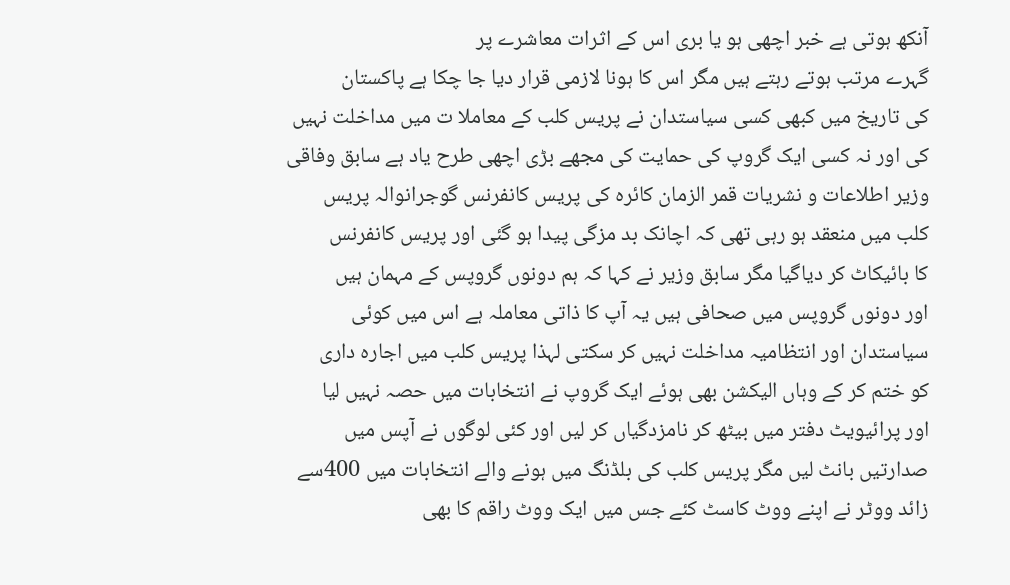آنکھ ہوتی ہے خبر اچھی ہو یا بری اس کے اثرات معاشرے پر
گہرے مرتب ہوتے رہتے ہیں مگر اس کا ہونا لازمی قرار دیا جا چکا ہے پاکستان
کی تاریخ میں کبھی کسی سیاستدان نے پریس کلب کے معاملا ت میں مداخلت نہیں
کی اور نہ کسی ایک گروپ کی حمایت کی مجھے بڑی اچھی طرح یاد ہے سابق وفاقی
وزیر اطلاعات و نشریات قمر الزمان کائرہ کی پریس کانفرنس گوجرانوالہ پریس
کلب میں منعقد ہو رہی تھی کہ اچانک بد مزگی پیدا ہو گئی اور پریس کانفرنس
کا بائیکاٹ کر دیاگیا مگر سابق وزیر نے کہا کہ ہم دونوں گروپس کے مہمان ہیں
اور دونوں گروپس میں صحافی ہیں یہ آپ کا ذاتی معاملہ ہے اس میں کوئی
سیاستدان اور انتظامیہ مداخلت نہیں کر سکتی لہذا پریس کلب میں اجارہ داری
کو ختم کر کے وہاں الیکشن بھی ہوئے ایک گروپ نے انتخابات میں حصہ نہیں لیا
اور پرائیویٹ دفتر میں بیٹھ کر نامزدگیاں کر لیں اور کئی لوگوں نے آپس میں
صدارتیں بانٹ لیں مگر پریس کلب کی بلڈنگ میں ہونے والے انتخابات میں 400سے
زائد ووٹر نے اپنے ووٹ کاسٹ کئے جس میں ایک ووٹ راقم کا بھی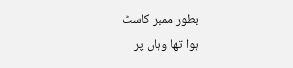بطور ممبر کاسٹ
ہوا تھا وہاں پر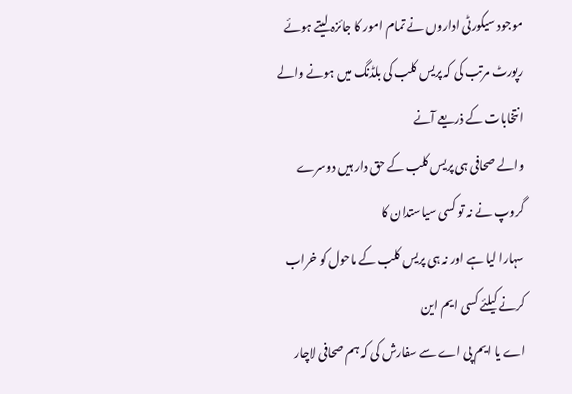موجود سیکورٹی اداروں نے تمام امور کا جائزہ لیتے ہوئے
رپورٹ مرتب کی کہ پریس کلب کی بلڈنگ میں ہونے والے انتخابات کے ذریعے آنے
والے صحافی ہی پریس کلب کے حق دار ہیں دوسرے گروپ نے نہ تو کسی سیاستدان کا
سہارا لیا ہے اور نہ ہی پریس کلب کے ماحول کو خراب کرنے کیلئے کسی ایم این
اے یا ایم پی اے سے سفارش کی کہ ہم صحافی لاچار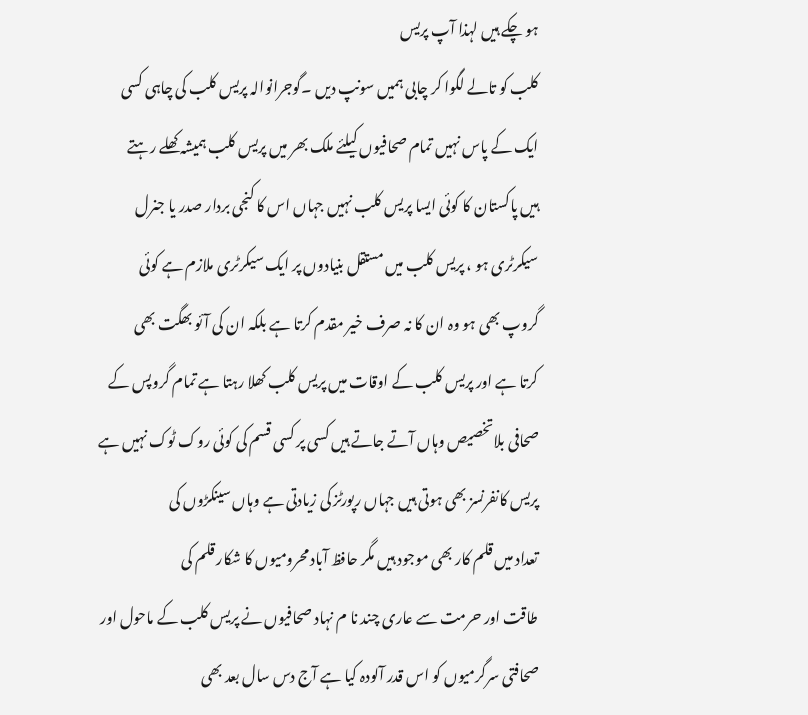ہو چکے ہیں لہذا آپ پریس
کلب کو تالے لگوا کر چابی ہمیں سونپ دیں ۔گوجرانوالہ پریس کلب کی چاہی کسی
ایک کے پاس نہیں تمام صحافیوں کیلئے ملک بھر میں پریس کلب ہمیشہ کھلے رہتے
ہیں پاکستان کا کوئی ایسا پریس کلب نہیں جہاں اس کا کنجی بردار صدر یا جنرل
سیکرٹری ہو ، پریس کلب میں مستقل بنیادوں پر ایک سیکرٹری ملازم ہے کوئی
گروپ بھی ہو وہ ان کا نہ صرف خیر مقدم کرتا ہے بلکہ ان کی آئو بھگت بھی
کرتا ہے اور پریس کلب کے اوقات میں پریس کلب کھلا رہتا ہے تمام گروپس کے
صحافی بلاتخصیص وہاں آتے جاتے ہیں کسی پر کسی قسم کی کوئی روک ٹوک نہیں ہے
پریس کانفرنسز بھی ہوتی ہیں جہاں رپورٹز کی زیادتی ہے وہاں سینکڑوں کی
تعداد میں قلم کار بھی موجود ہیں مگر حافظ آباد محرومیوں کا شکار قلم کی
طاقت اور حرمت سے عاری چند نا م نہاد صحافیوں نے پریس کلب کے ماحول اور
صحافتی سرگرمیوں کو اس قدر آلودہ کیا ہے آج دس سال بعد بھی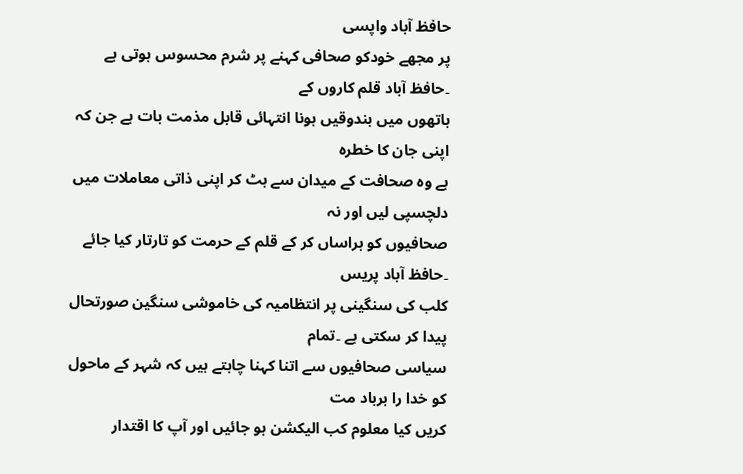حافظ آباد واپسی
پر مجھے خودکو صحافی کہنے پر شرم محسوس ہوتی ہے ۔حافظ آباد قلم کاروں کے
ہاتھوں میں بندوقیں ہونا انتہائی قابل مذمت بات ہے جن کہ اپنی جان کا خطرہ
ہے وہ صحافت کے میدان سے ہٹ کر اپنی ذاتی معاملات میں دلچسپی لیں اور نہ
صحافیوں کو ہراساں کر کے قلم کے حرمت کو تارتار کیا جائے ۔حافظ آباد پریس
کلب کی سنگینی پر انتظامیہ کی خاموشی سنگین صورتحال پیدا کر سکتی ہے ۔تمام
سیاسی صحافیوں سے اتنا کہنا چاہتے ہیں کہ شہر کے ماحول کو خدا را برباد مت
کریں کیا معلوم کب الیکشن ہو جائیں اور آپ کا اقتدار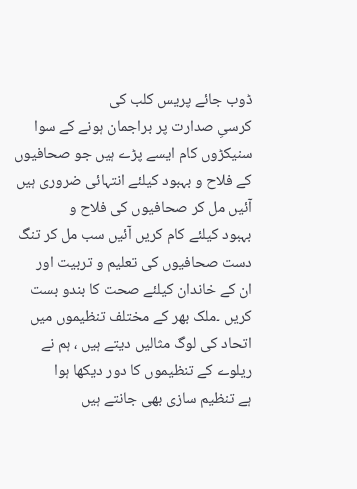ڈوب جائے پریس کلب کی
کرسیِ صدارت پر براجمان ہونے کے سوا سنیکڑوں کام ایسے پڑے ہیں جو صحافیوں
کے فلاح و بہبود کیلئے انتہائی ضروری ہیں آئیں مل کر صحافیوں کی فلاح و
بہبود کیلئے کام کریں آئیں سب مل کر تنگ دست صحافیوں کی تعلیم و تربیت اور
ان کے خاندان کیلئے صحت کا بندو بست کریں ۔ملک بھر کے مختلف تنظیموں میں
اتحاد کی لوگ مثالیں دیتے ہیں ، ہم نے ریلوے کے تنظیموں کا دور دیکھا ہوا
ہے تنظیم سازی بھی جانتے ہیں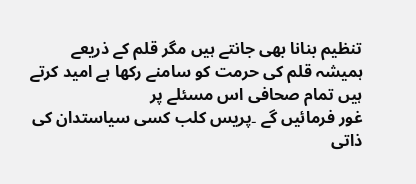تنظیم بنانا بھی جانتے ہیں مگر قلم کے ذریعے
ہمیشہ قلم کی حرمت کو سامنے رکھا ہے امید کرتے ہیں تمام صحافی اس مسئلے پر
غور فرمائیں گے ۔پریس کلب کسی سیاستدان کی ذاتی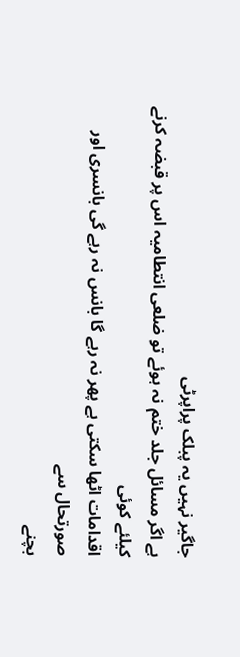جاگیر نہیں یہ پبلک پراپرٹی
ہے اگر مسائل جلد ختم نہ ہوئے تو ضلعی انتطامیہ اس پر قبضہ کرنے کیلئے کوئی
اقدامات اٹھا سکتی ہے پھر نہ رہے گا بانس نہ رہے گی بانسری اور صورتحال سے
بچنے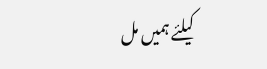کیلئے ہمیں مل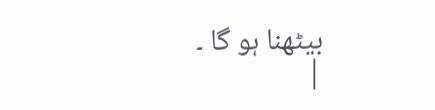بیٹھنا ہو گا ۔
|